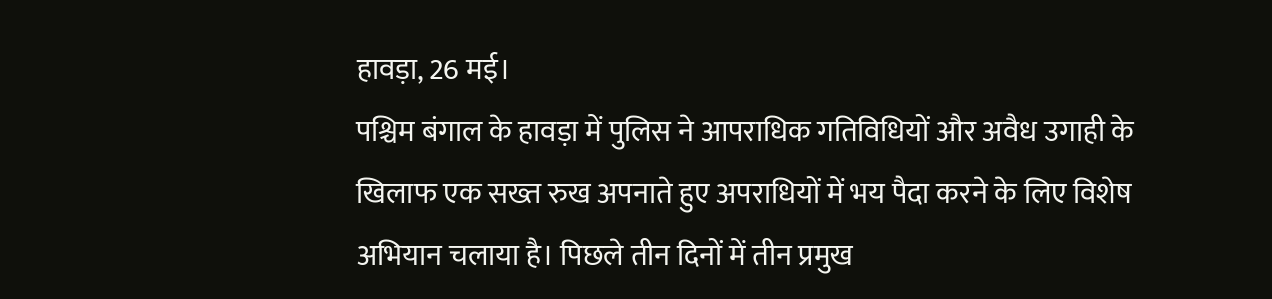हावड़ा, 26 मई।
पश्चिम बंगाल के हावड़ा में पुलिस ने आपराधिक गतिविधियों और अवैध उगाही के खिलाफ एक सख्त रुख अपनाते हुए अपराधियों में भय पैदा करने के लिए विशेष अभियान चलाया है। पिछले तीन दिनों में तीन प्रमुख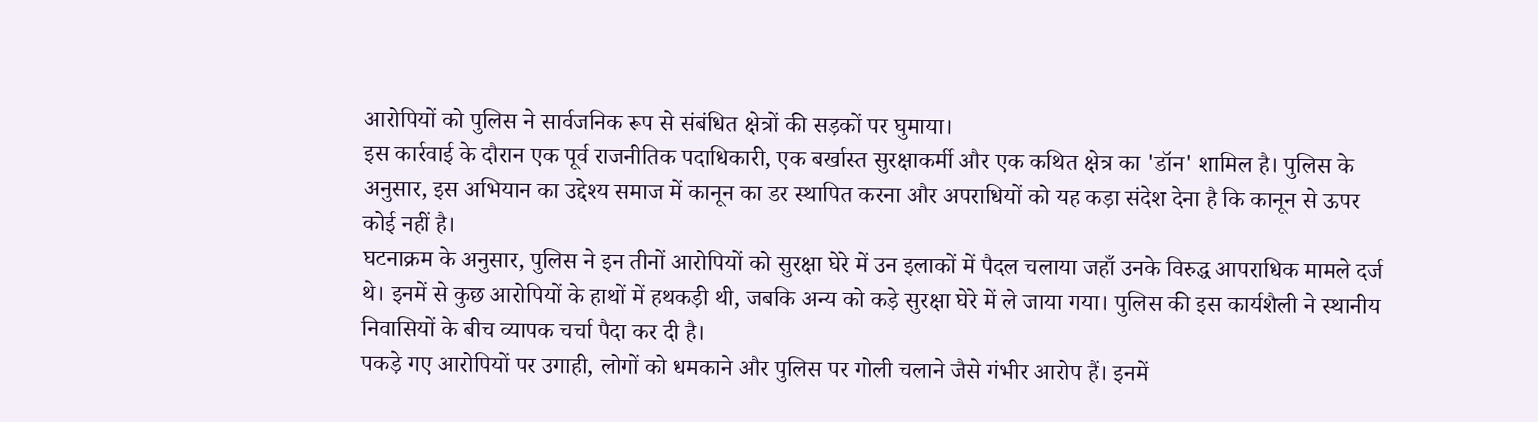आरोपियों को पुलिस ने सार्वजनिक रूप से संबंधित क्षेत्रों की सड़कों पर घुमाया।
इस कार्रवाई के दौरान एक पूर्व राजनीतिक पदाधिकारी, एक बर्खास्त सुरक्षाकर्मी और एक कथित क्षेत्र का 'डॉन' शामिल है। पुलिस के अनुसार, इस अभियान का उद्देश्य समाज में कानून का डर स्थापित करना और अपराधियों को यह कड़ा संदेश देना है कि कानून से ऊपर कोई नहीं है।
घटनाक्रम के अनुसार, पुलिस ने इन तीनों आरोपियों को सुरक्षा घेरे में उन इलाकों में पैदल चलाया जहाँ उनके विरुद्ध आपराधिक मामले दर्ज थे। इनमें से कुछ आरोपियों के हाथों में हथकड़ी थी, जबकि अन्य को कड़े सुरक्षा घेरे में ले जाया गया। पुलिस की इस कार्यशैली ने स्थानीय निवासियों के बीच व्यापक चर्चा पैदा कर दी है।
पकड़े गए आरोपियों पर उगाही, लोगों को धमकाने और पुलिस पर गोली चलाने जैसे गंभीर आरोप हैं। इनमें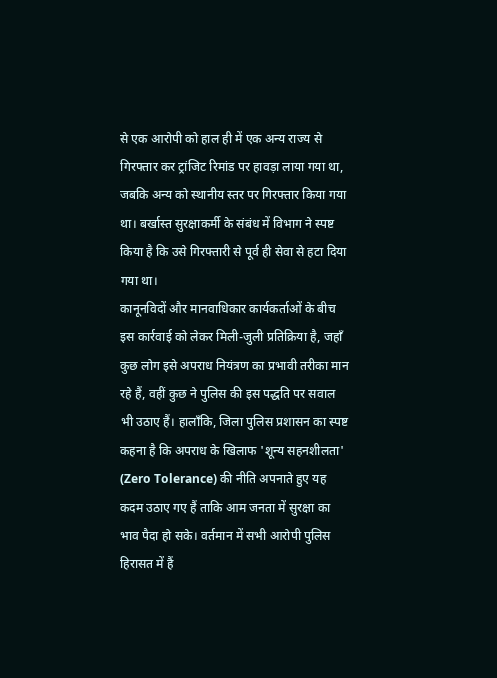से एक आरोपी को हाल ही में एक अन्य राज्य से गिरफ्तार कर ट्रांजिट रिमांड पर हावड़ा लाया गया था, जबकि अन्य को स्थानीय स्तर पर गिरफ्तार किया गया था। बर्खास्त सुरक्षाकर्मी के संबंध में विभाग ने स्पष्ट किया है कि उसे गिरफ्तारी से पूर्व ही सेवा से हटा दिया गया था।
कानूनविदों और मानवाधिकार कार्यकर्ताओं के बीच इस कार्रवाई को लेकर मिली-जुली प्रतिक्रिया है, जहाँ कुछ लोग इसे अपराध नियंत्रण का प्रभावी तरीका मान रहे हैं, वहीं कुछ ने पुलिस की इस पद्धति पर सवाल भी उठाए हैं। हालाँकि, जिला पुलिस प्रशासन का स्पष्ट कहना है कि अपराध के खिलाफ 'शून्य सहनशीलता' (Zero Tolerance) की नीति अपनाते हुए यह कदम उठाए गए हैं ताकि आम जनता में सुरक्षा का भाव पैदा हो सके। वर्तमान में सभी आरोपी पुलिस हिरासत में हैं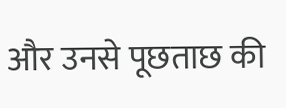और उनसे पूछताछ की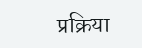प्रक्रिया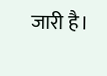जारी है।